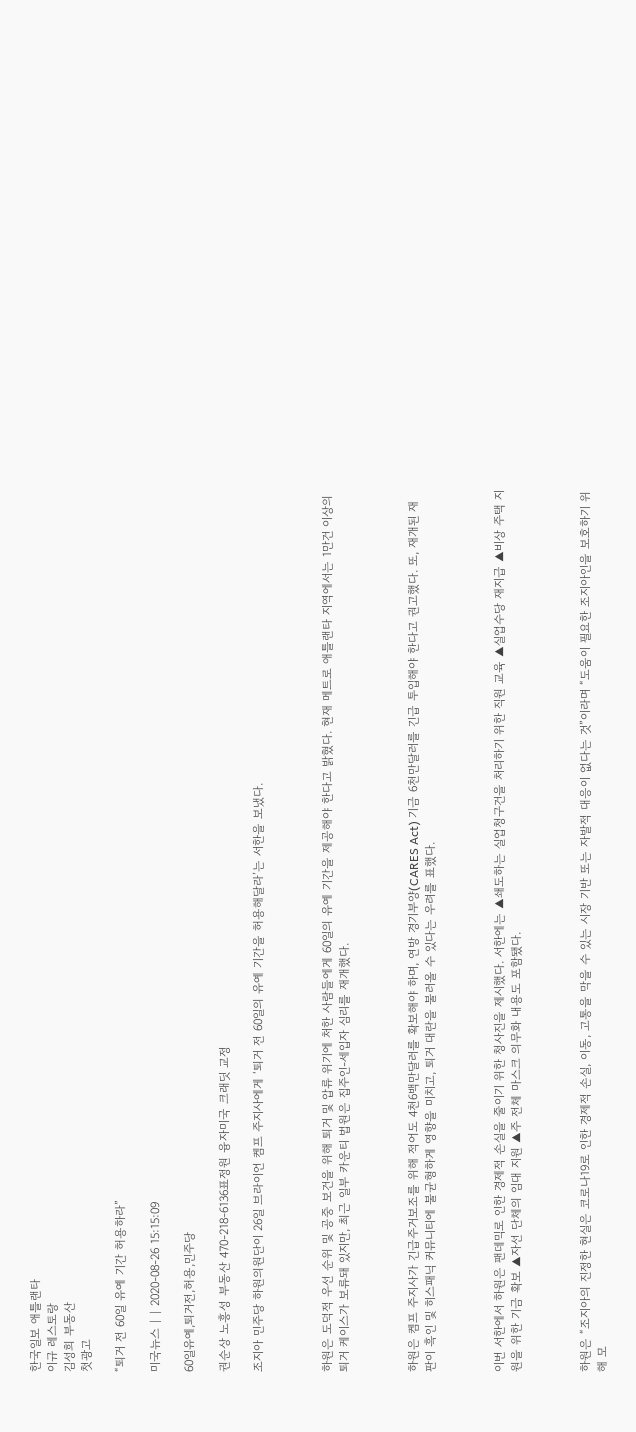한국일보 애틀랜타
이규 레스토랑
김성희 부동산
첫광고

“퇴거 전 60일 유예 기간 허용하라”

미국뉴스 | | 2020-08-26 15:15:09

60일유예,퇴거전,허용,민주당

권순상 노흥성 부동산 470-218-6136표정원 융자미국 크래딧 교정

조지아 민주당 하원의원단이 26일 브라이언 켐프 주지사에게 ‘퇴거 전 60일의 유예 기간을 허용해달라’는 서한을 보냈다.



하원은 도덕적 우선 순위 및 공중 보건을 위해 퇴거 및 압류 위기에 처한 사람들에게 60일의 유예 기간을 제공해야 한다고 밝혔다. 현재 메트로 애틀랜타 지역에서는 1만건 이상의 퇴거 케이스가 보류돼 있지만, 최근 일부 카운티 법원은 집주인-세입자 심리를 재개했다.



하원은 켐프 주지사가 긴급주거보조를 위해 적어도 4천6백만달러를 확보해야 하며, 연방 경기부양(CARES Act) 기금 6천만달러를 긴급 투입해야 한다고 권고했다. 또, 재개된 재판이 흑인 및 히스패닉 커뮤니티에 불균형하게 영향을 미치고, 퇴거 대란을 불러올 수 있다는 우려를 표했다.



이번 서한에서 하원은 팬데믹로 인한 경제적 손실을 줄이기 위한 청사진을 제시했다. 서한에는 ▲쇄도하는 실업청구건을 처리하기 위한 직원 교육 ▲실업수당 재지급 ▲비상 주택 지원을 위한 기금 확보 ▲자선 단체의 임대 지원 ▲주 전체 마스크 의무화 내용도 포함됐다.



하원은 “조지아의 진정한 현실은 코로나19로 인한 경제적 손실, 이동, 고통을 막을 수 있는 시장 기반 또는 자발적 대응이 없다는 것”이라며 “도움이 필요한 조지아인을 보호하기 위해 모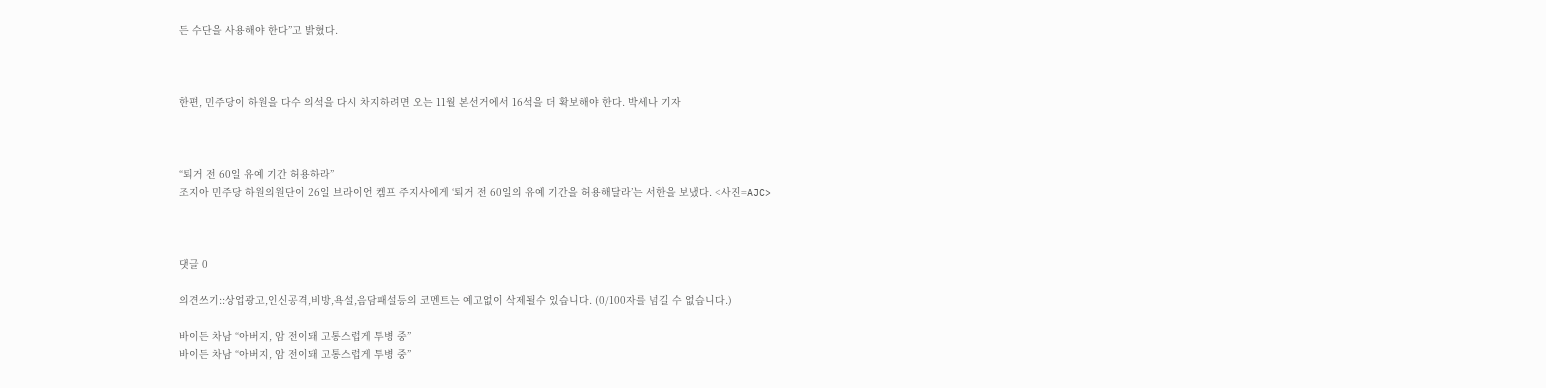든 수단을 사용해야 한다”고 밝혔다.



한편, 민주당이 하원을 다수 의석을 다시 차지하려면 오는 11월 본선거에서 16석을 더 확보해야 한다. 박세나 기자



“퇴거 전 60일 유예 기간 허용하라”
조지아 민주당 하원의원단이 26일 브라이언 켐프 주지사에게 ‘퇴거 전 60일의 유예 기간을 허용해달라’는 서한을 보냈다. <사진=AJC>



댓글 0

의견쓰기::상업광고,인신공격,비방,욕설,음담패설등의 코멘트는 예고없이 삭제될수 있습니다. (0/100자를 넘길 수 없습니다.)

바이든 차남 “아버지, 암 전이돼 고통스럽게 투병 중”
바이든 차남 “아버지, 암 전이돼 고통스럽게 투병 중”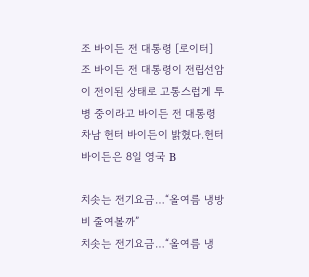조 바이든 전 대통령 [로이터]  조 바이든 전 대통령이 전립선암이 전이된 상태로 고통스럽게 투병 중이라고 바이든 전 대통령 차남 헌터 바이든이 밝혔다.헌터 바이든은 8일 영국 B

치솟는 전기요금…“올여름 냉방비 줄여볼까”
치솟는 전기요금…“올여름 냉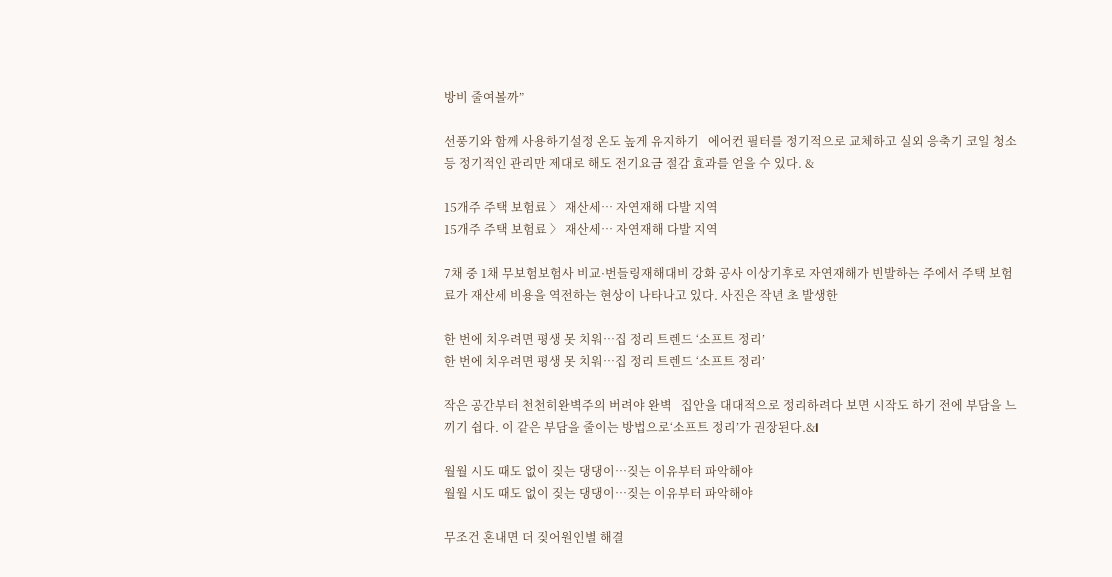방비 줄여볼까”

선풍기와 함께 사용하기설정 온도 높게 유지하기   에어컨 필터를 정기적으로 교체하고 실외 응축기 코일 청소 등 정기적인 관리만 제대로 해도 전기요금 절감 효과를 얻을 수 있다. &

15개주 주택 보험료 〉 재산세… 자연재해 다발 지역
15개주 주택 보험료 〉 재산세… 자연재해 다발 지역

7채 중 1채 무보험보험사 비교·번들링재해대비 강화 공사 이상기후로 자연재해가 빈발하는 주에서 주택 보험료가 재산세 비용을 역전하는 현상이 나타나고 있다. 사진은 작년 초 발생한

한 번에 치우려면 평생 못 치워…집 정리 트렌드 ‘소프트 정리’
한 번에 치우려면 평생 못 치워…집 정리 트렌드 ‘소프트 정리’

작은 공간부터 천천히완벽주의 버려야 완벽   집안을 대대적으로 정리하려다 보면 시작도 하기 전에 부담을 느끼기 쉽다. 이 같은 부담을 줄이는 방법으로‘소프트 정리’가 권장된다.&l

월월 시도 때도 없이 짖는 댕댕이…짖는 이유부터 파악해야
월월 시도 때도 없이 짖는 댕댕이…짖는 이유부터 파악해야

무조건 혼내면 더 짖어원인별 해결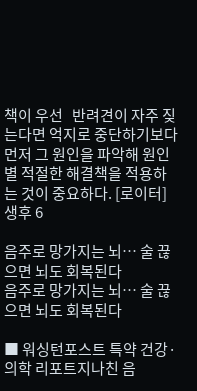책이 우선   반려견이 자주 짖는다면 억지로 중단하기보다 먼저 그 원인을 파악해 원인별 적절한 해결책을 적용하는 것이 중요하다. [로이터] 생후 6

음주로 망가지는 뇌… 술 끊으면 뇌도 회복된다
음주로 망가지는 뇌… 술 끊으면 뇌도 회복된다

■ 워싱턴포스트 특약 건강·의학 리포트지나친 음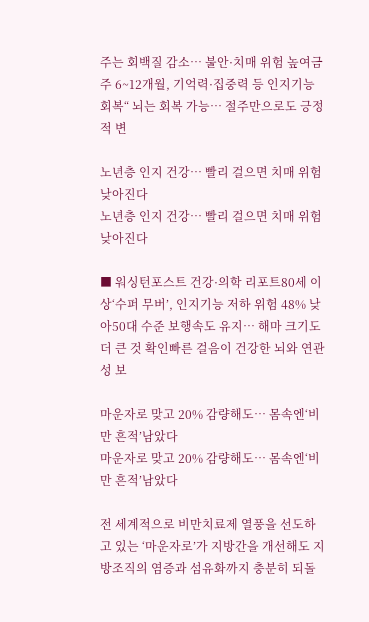주는 회백질 감소… 불안·치매 위험 높여금주 6~12개월, 기억력·집중력 등 인지기능 회복“ 뇌는 회복 가능… 절주만으로도 긍정적 변

노년층 인지 건강… 빨리 걸으면 치매 위험 낮아진다
노년층 인지 건강… 빨리 걸으면 치매 위험 낮아진다

■ 워싱턴포스트 건강·의학 리포트80세 이상‘수퍼 무버’, 인지기능 저하 위험 48% 낮아50대 수준 보행속도 유지… 해마 크기도 더 큰 것 확인빠른 걸음이 건강한 뇌와 연관성 보

마운자로 맞고 20% 감량해도… 몸속엔‘비만 흔적’남았다
마운자로 맞고 20% 감량해도… 몸속엔‘비만 흔적’남았다

전 세계적으로 비만치료제 열풍을 선도하고 있는 ‘마운자로’가 지방간을 개선해도 지방조직의 염증과 섬유화까지 충분히 되돌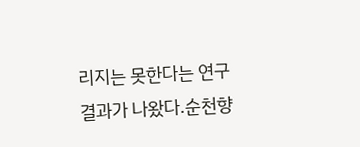리지는 못한다는 연구 결과가 나왔다.순천향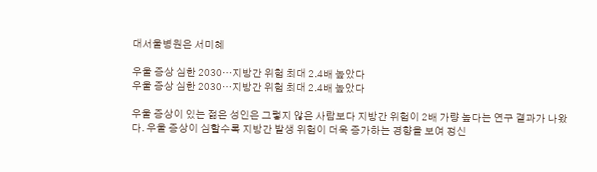대서울병원은 서미혜

우울 증상 심한 2030…지방간 위험 최대 2.4배 높았다
우울 증상 심한 2030…지방간 위험 최대 2.4배 높았다

우울 증상이 있는 젊은 성인은 그렇지 않은 사람보다 지방간 위험이 2배 가량 높다는 연구 결과가 나왔다. 우울 증상이 심할수록 지방간 발생 위험이 더욱 증가하는 경향을 보여 정신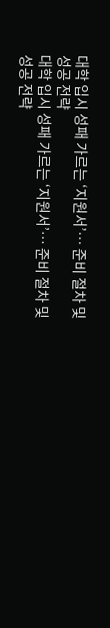대학 입시 성패 가르는 ‘지원서’… 준비 절차 및 성공 전략
대학 입시 성패 가르는 ‘지원서’… 준비 절차 및 성공 전략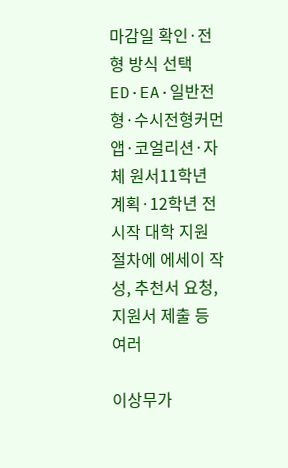마감일 확인·전형 방식 선택 ED·EA·일반전형·수시전형커먼앱·코얼리션·자체 원서11학년 계획·12학년 전 시작 대학 지원 절차에 에세이 작성, 추천서 요청, 지원서 제출 등 여러

이상무가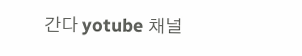간다 yotube 채널